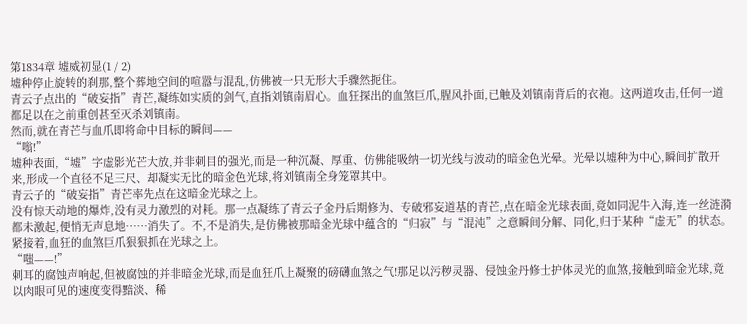第1834章 墟威初显(1 / 2)
墟种停止旋转的刹那,整个葬地空间的喧嚣与混乱,仿佛被一只无形大手骤然扼住。
青云子点出的“破妄指”青芒,凝练如实质的剑气,直指刘镇南眉心。血狂探出的血煞巨爪,腥风扑面,已触及刘镇南背后的衣袍。这两道攻击,任何一道都足以在之前重创甚至灭杀刘镇南。
然而,就在青芒与血爪即将命中目标的瞬间——
“嗡!”
墟种表面,“墟”字虚影光芒大放,并非刺目的强光,而是一种沉凝、厚重、仿佛能吸纳一切光线与波动的暗金色光晕。光晕以墟种为中心,瞬间扩散开来,形成一个直径不足三尺、却凝实无比的暗金色光球,将刘镇南全身笼罩其中。
青云子的“破妄指”青芒率先点在这暗金光球之上。
没有惊天动地的爆炸,没有灵力激烈的对耗。那一点凝练了青云子金丹后期修为、专破邪妄道基的青芒,点在暗金光球表面,竟如同泥牛入海,连一丝涟漪都未激起,便悄无声息地……消失了。不,不是消失,是仿佛被那暗金光球中蕴含的“归寂”与“混沌”之意瞬间分解、同化,归于某种“虚无”的状态。
紧接着,血狂的血煞巨爪狠狠抓在光球之上。
“嗤——!”
刺耳的腐蚀声响起,但被腐蚀的并非暗金光球,而是血狂爪上凝聚的磅礴血煞之气!那足以污秽灵器、侵蚀金丹修士护体灵光的血煞,接触到暗金光球,竟以肉眼可见的速度变得黯淡、稀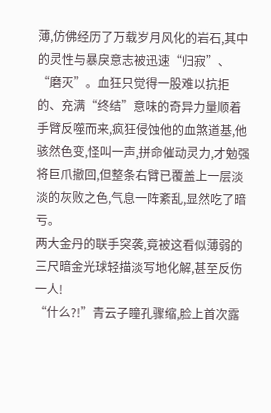薄,仿佛经历了万载岁月风化的岩石,其中的灵性与暴戾意志被迅速“归寂”、“磨灭”。血狂只觉得一股难以抗拒的、充满“终结”意味的奇异力量顺着手臂反噬而来,疯狂侵蚀他的血煞道基,他骇然色变,怪叫一声,拼命催动灵力,才勉强将巨爪撤回,但整条右臂已覆盖上一层淡淡的灰败之色,气息一阵紊乱,显然吃了暗亏。
两大金丹的联手突袭,竟被这看似薄弱的三尺暗金光球轻描淡写地化解,甚至反伤一人!
“什么?!”青云子瞳孔骤缩,脸上首次露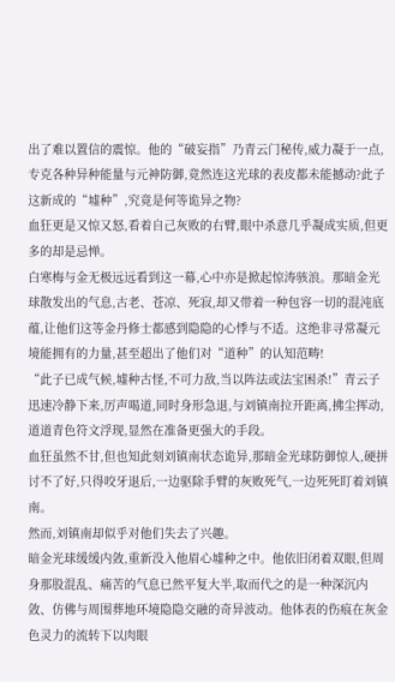出了难以置信的震惊。他的“破妄指”乃青云门秘传,威力凝于一点,专克各种异种能量与元神防御,竟然连这光球的表皮都未能撼动?此子这新成的“墟种”,究竟是何等诡异之物?
血狂更是又惊又怒,看着自己灰败的右臂,眼中杀意几乎凝成实质,但更多的却是忌惮。
白寒梅与金无极远远看到这一幕,心中亦是掀起惊涛骇浪。那暗金光球散发出的气息,古老、苍凉、死寂,却又带着一种包容一切的混沌底蕴,让他们这等金丹修士都感到隐隐的心悸与不适。这绝非寻常凝元境能拥有的力量,甚至超出了他们对“道种”的认知范畴!
“此子已成气候,墟种古怪,不可力敌,当以阵法或法宝困杀!”青云子迅速冷静下来,厉声喝道,同时身形急退,与刘镇南拉开距离,拂尘挥动,道道青色符文浮现,显然在准备更强大的手段。
血狂虽然不甘,但也知此刻刘镇南状态诡异,那暗金光球防御惊人,硬拼讨不了好,只得咬牙退后,一边驱除手臂的灰败死气,一边死死盯着刘镇南。
然而,刘镇南却似乎对他们失去了兴趣。
暗金光球缓缓内敛,重新没入他眉心墟种之中。他依旧闭着双眼,但周身那股混乱、痛苦的气息已然平复大半,取而代之的是一种深沉内敛、仿佛与周围葬地环境隐隐交融的奇异波动。他体表的伤痕在灰金色灵力的流转下以肉眼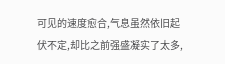可见的速度愈合,气息虽然依旧起伏不定,却比之前强盛凝实了太多,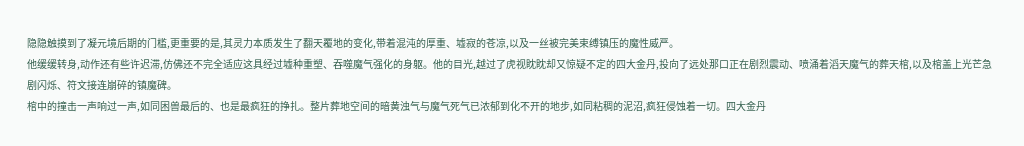隐隐触摸到了凝元境后期的门槛,更重要的是,其灵力本质发生了翻天覆地的变化,带着混沌的厚重、墟寂的苍凉,以及一丝被完美束缚镇压的魔性威严。
他缓缓转身,动作还有些许迟滞,仿佛还不完全适应这具经过墟种重塑、吞噬魔气强化的身躯。他的目光,越过了虎视眈眈却又惊疑不定的四大金丹,投向了远处那口正在剧烈震动、喷涌着滔天魔气的葬天棺,以及棺盖上光芒急剧闪烁、符文接连崩碎的镇魔碑。
棺中的撞击一声响过一声,如同困兽最后的、也是最疯狂的挣扎。整片葬地空间的暗黄浊气与魔气死气已浓郁到化不开的地步,如同粘稠的泥沼,疯狂侵蚀着一切。四大金丹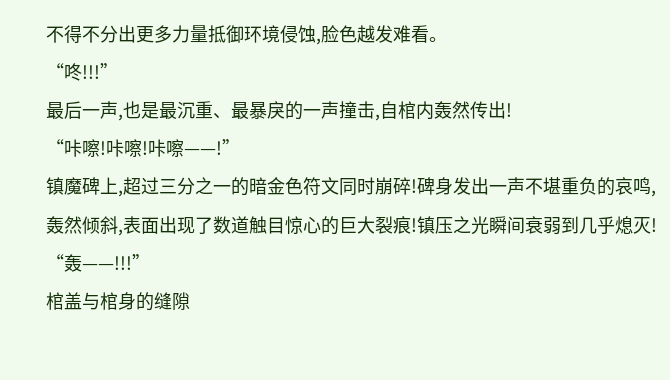不得不分出更多力量抵御环境侵蚀,脸色越发难看。
“咚!!!”
最后一声,也是最沉重、最暴戾的一声撞击,自棺内轰然传出!
“咔嚓!咔嚓!咔嚓——!”
镇魔碑上,超过三分之一的暗金色符文同时崩碎!碑身发出一声不堪重负的哀鸣,轰然倾斜,表面出现了数道触目惊心的巨大裂痕!镇压之光瞬间衰弱到几乎熄灭!
“轰——!!!”
棺盖与棺身的缝隙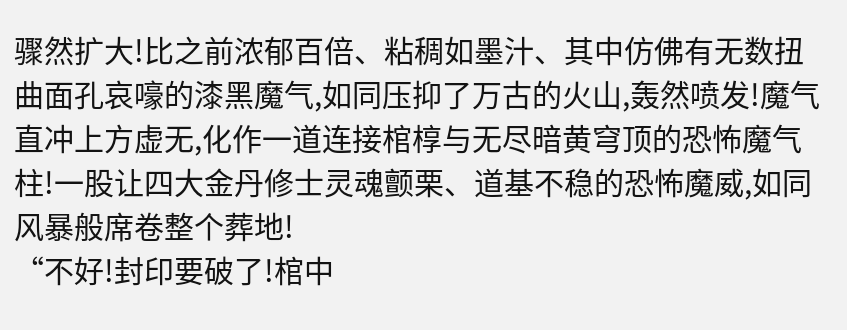骤然扩大!比之前浓郁百倍、粘稠如墨汁、其中仿佛有无数扭曲面孔哀嚎的漆黑魔气,如同压抑了万古的火山,轰然喷发!魔气直冲上方虚无,化作一道连接棺椁与无尽暗黄穹顶的恐怖魔气柱!一股让四大金丹修士灵魂颤栗、道基不稳的恐怖魔威,如同风暴般席卷整个葬地!
“不好!封印要破了!棺中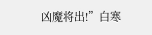凶魔将出!”白寒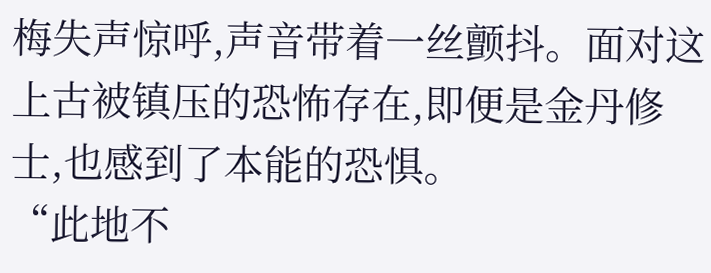梅失声惊呼,声音带着一丝颤抖。面对这上古被镇压的恐怖存在,即便是金丹修士,也感到了本能的恐惧。
“此地不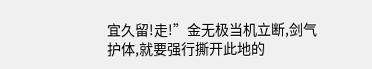宜久留!走!”金无极当机立断,剑气护体,就要强行撕开此地的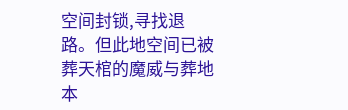空间封锁,寻找退路。但此地空间已被葬天棺的魔威与葬地本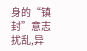身的“镇封”意志扰乱,异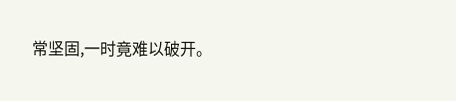常坚固,一时竟难以破开。